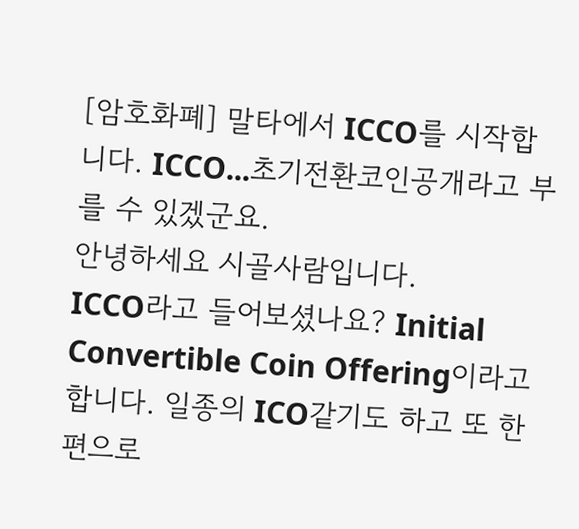[암호화폐] 말타에서 ICCO를 시작합니다. ICCO...초기전환코인공개라고 부를 수 있겠군요.
안녕하세요 시골사람입니다.
ICCO라고 들어보셨나요? Initial Convertible Coin Offering이라고 합니다. 일종의 ICO같기도 하고 또 한편으로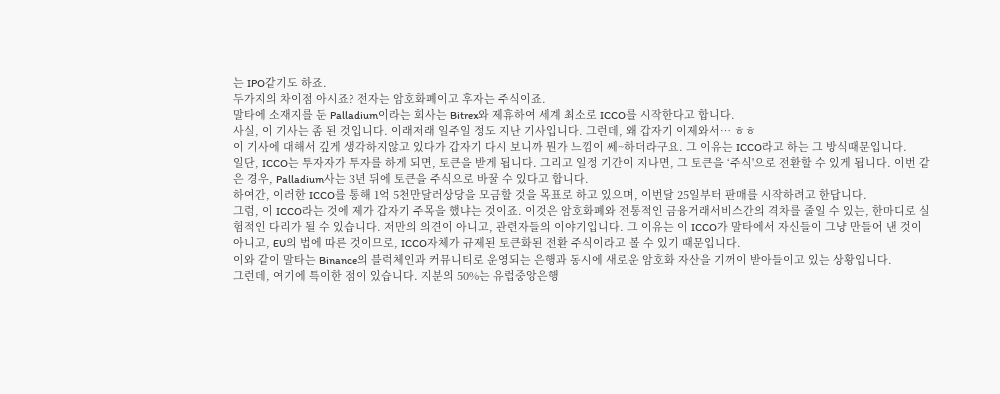는 IPO같기도 하죠.
두가지의 차이점 아시죠? 전자는 암호화폐이고 후자는 주식이죠.
말타에 소재지를 둔 Palladium이라는 회사는 Bitrex와 제휴하여 세계 최소로 ICCO를 시작한다고 합니다.
사실, 이 기사는 좀 된 것입니다. 이래저래 일주일 정도 지난 기사입니다. 그런데, 왜 갑자기 이제와서… ㅎㅎ
이 기사에 대해서 깊게 생각하지않고 있다가 갑자기 다시 보니까 뭔가 느낌이 쎄~하더라구요. 그 이유는 ICCO라고 하는 그 방식때문입니다.
일단, ICCO는 투자자가 투자를 하게 되면, 토큰을 받게 됩니다. 그리고 일정 기간이 지나면, 그 토큰을 ‘주식'으로 전환할 수 있게 됩니다. 이번 같은 경우, Palladium사는 3년 뒤에 토큰을 주식으로 바꿀 수 있다고 합니다.
하여간, 이러한 ICCO를 통해 1억 5천만달러상당을 모금할 것을 목표로 하고 있으며, 이번달 25일부터 판매를 시작하려고 한답니다.
그럼, 이 ICCO라는 것에 제가 갑자기 주목을 했냐는 것이죠. 이것은 암호화폐와 전통적인 금융거래서비스간의 격차를 줄일 수 있는, 한마디로 실험적인 다리가 될 수 있습니다. 저만의 의견이 아니고, 관련자들의 이야기입니다. 그 이유는 이 ICCO가 말타에서 자신들이 그냥 만들어 낸 것이 아니고, EU의 법에 따른 것이므로, ICCO자체가 규제된 토큰화된 전환 주식이라고 볼 수 있기 때문입니다.
이와 같이 말타는 Binance의 블럭체인과 커뮤니티로 운영되는 은행과 동시에 새로운 암호화 자산을 기꺼이 받아들이고 있는 상황입니다.
그런데, 여기에 특이한 점이 있습니다. 지분의 50%는 유럽중앙은행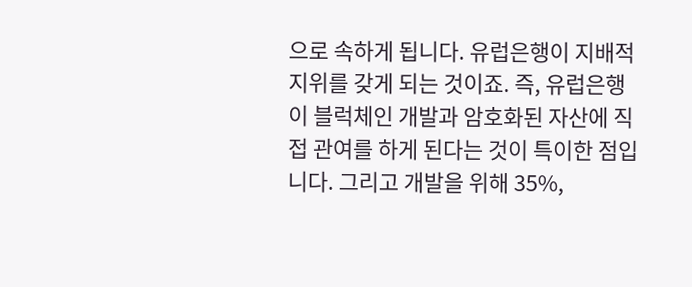으로 속하게 됩니다. 유럽은행이 지배적 지위를 갖게 되는 것이죠. 즉, 유럽은행이 블럭체인 개발과 암호화된 자산에 직접 관여를 하게 된다는 것이 특이한 점입니다. 그리고 개발을 위해 35%,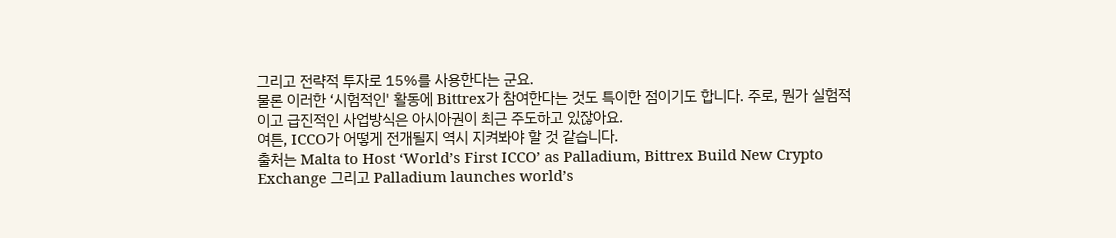그리고 전략적 투자로 15%를 사용한다는 군요.
물론 이러한 ‘시험적인' 활동에 Bittrex가 참여한다는 것도 특이한 점이기도 합니다. 주로, 뭔가 실험적이고 급진적인 사업방식은 아시아권이 최근 주도하고 있잖아요.
여튼, ICCO가 어떻게 전개될지 역시 지켜봐야 할 것 같습니다.
출처는 Malta to Host ‘World’s First ICCO’ as Palladium, Bittrex Build New Crypto Exchange 그리고 Palladium launches world’s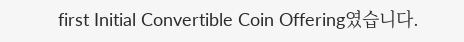first Initial Convertible Coin Offering였습니다.